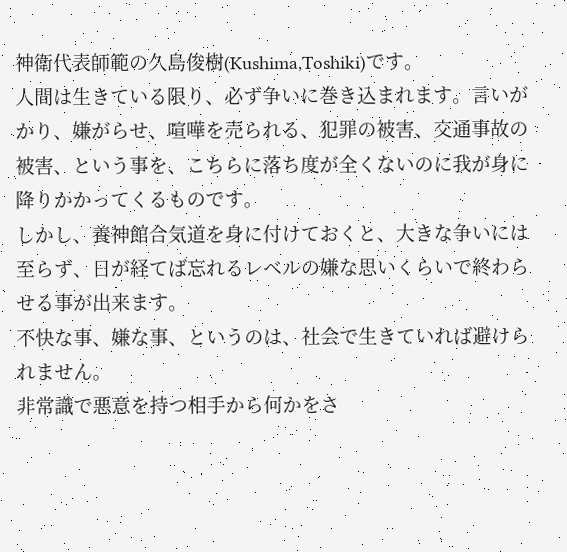神衛代表師範の久島俊樹(Kushima,Toshiki)です。
人間は生きている限り、必ず争いに巻き込まれます。言いがかり、嫌がらせ、喧嘩を売られる、犯罪の被害、交通事故の被害、という事を、こちらに落ち度が全くないのに我が身に降りかかってくるものです。
しかし、養神館合気道を身に付けておくと、大きな争いには至らず、日が経てば忘れるレベルの嫌な思いくらいで終わらせる事が出来ます。
不快な事、嫌な事、というのは、社会で生きていれば避けられません。
非常識で悪意を持つ相手から何かをさ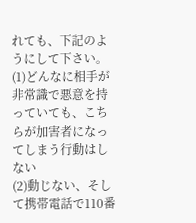れても、下記のようにして下さい。
(1)どんなに相手が非常識で悪意を持っていても、こちらが加害者になってしまう行動はしない
(2)動じない、そして携帯電話で110番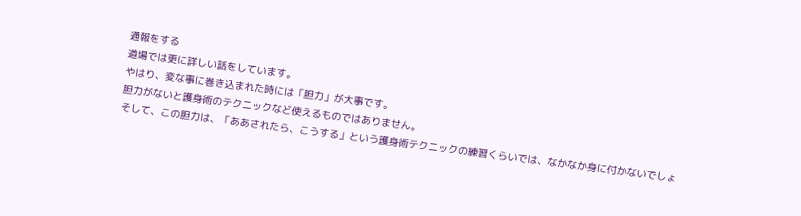通報をする
道場では更に詳しい話をしています。
やはり、変な事に巻き込まれた時には「胆力」が大事です。
胆力がないと護身術のテクニックなど使えるものではありません。
そして、この胆力は、「ああされたら、こうする」という護身術テクニックの練習くらいでは、なかなか身に付かないでしょ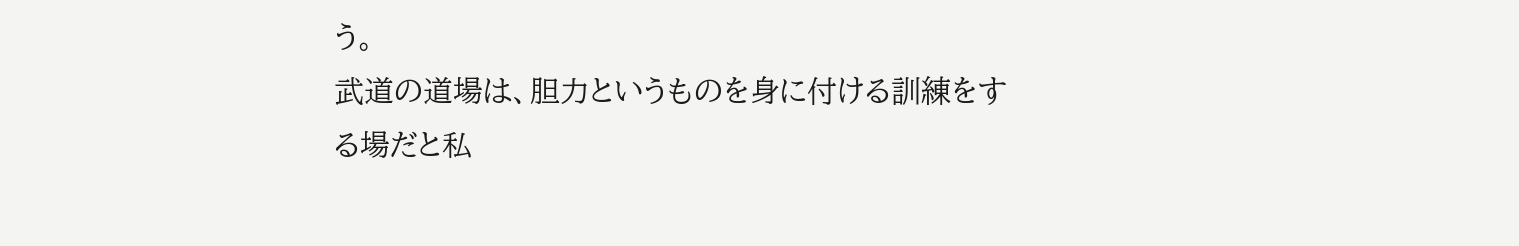う。
武道の道場は、胆力というものを身に付ける訓練をする場だと私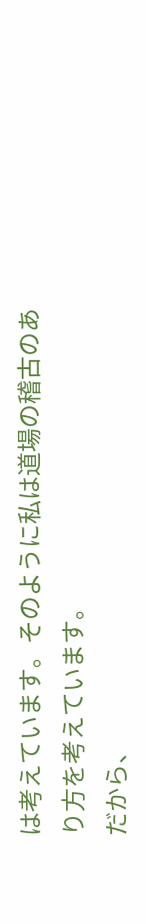は考えています。そのように私は道場の稽古のあり方を考えています。
だから、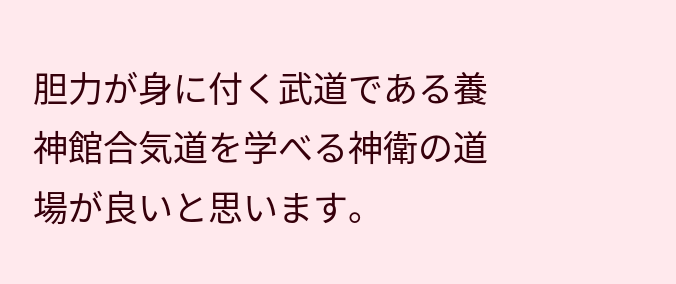胆力が身に付く武道である養神館合気道を学べる神衛の道場が良いと思います。